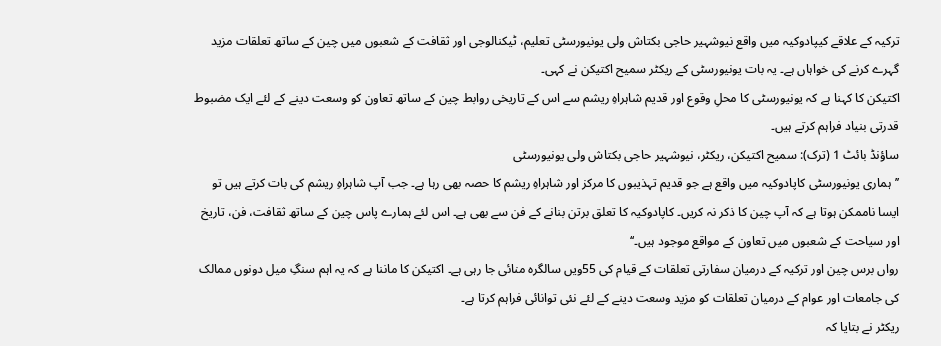ترکیہ کے علاقے کیپادوکیہ میں واقع نیوشہیر حاجی بکتاش ولی یونیورسٹی تعلیم، ٹیکنالوجی اور ثقافت کے شعبوں میں چین کے ساتھ تعلقات مزید گہرے کرنے کی خواہاں ہے۔ یہ بات یونیورسٹی کے ریکٹر سمیح اکتیکن نے کہی۔
اکتیکن کا کہنا ہے کہ یونیورسٹی کا محلِ وقوع اور قدیم شاہراہِ ریشم سے اس کے تاریخی روابط چین کے ساتھ تعاون کو وسعت دینے کے لئے ایک مضبوط قدرتی بنیاد فراہم کرتے ہیں۔
ساؤنڈ بائٹ 1 (ترک): سمیح اکتیکن، ریکٹر، نیوشہیر حاجی بکتاش ولی یونیورسٹی
’’ہماری یونیورسٹی کاپادوکیہ میں واقع ہے جو قدیم تہذیبوں کا مرکز اور شاہراہِ ریشم کا حصہ بھی رہا ہے۔ جب آپ شاہراہِ ریشم کی بات کرتے ہیں تو ایسا ناممکن ہوتا ہے کہ آپ چین کا ذکر نہ کریں۔ کاپادوکیہ کا تعلق برتن بنانے کے فن سے بھی ہے۔ اس لئے ہمارے پاس چین کے ساتھ ثقافت، فن، تاریخ اور سیاحت کے شعبوں میں تعاون کے مواقع موجود ہیں۔‘‘
رواں برس چین اور ترکیہ کے درمیان سفارتی تعلقات کے قیام کی 55ویں سالگرہ منائی جا رہی ہے۔ اکتیکن کا ماننا ہے کہ یہ اہم سنگِ میل دونوں ممالک کی جامعات اور عوام کے درمیان تعلقات کو مزید وسعت دینے کے لئے نئی توانائی فراہم کرتا ہے۔
ریکٹر نے بتایا کہ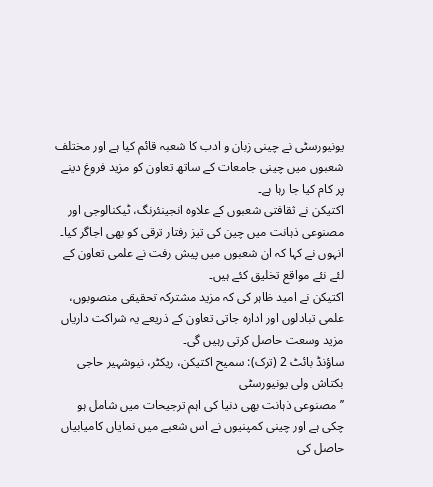یونیورسٹی نے چینی زبان و ادب کا شعبہ قائم کیا ہے اور مختلف شعبوں میں چینی جامعات کے ساتھ تعاون کو مزید فروغ دینے پر کام کیا جا رہا ہے۔
اکتیکن نے ثقافتی شعبوں کے علاوہ انجینئرنگ، ٹیکنالوجی اور مصنوعی ذہانت میں چین کی تیز رفتار ترقی کو بھی اجاگر کیا۔ انہوں نے کہا کہ ان شعبوں میں پیش رفت نے علمی تعاون کے لئے نئے مواقع تخلیق کئے ہیں۔
اکتیکن نے امید ظاہر کی کہ مزید مشترکہ تحقیقی منصوبوں، علمی تبادلوں اور ادارہ جاتی تعاون کے ذریعے یہ شراکت داریاں مزید وسعت حاصل کرتی رہیں گی۔
ساؤنڈ بائٹ 2 (ترک): سمیح اکتیکن، ریکٹر، نیوشہیر حاجی بکتاش ولی یونیورسٹی
’’مصنوعی ذہانت بھی دنیا کی اہم ترجیحات میں شامل ہو چکی ہے اور چینی کمپنیوں نے اس شعبے میں نمایاں کامیابیاں حاصل کی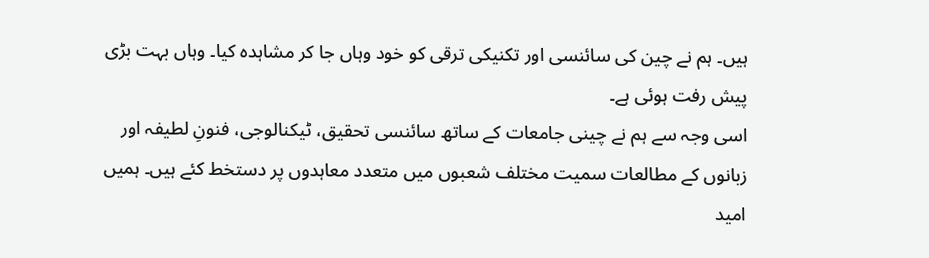ہیں۔ ہم نے چین کی سائنسی اور تکنیکی ترقی کو خود وہاں جا کر مشاہدہ کیا۔ وہاں بہت بڑی پیش رفت ہوئی ہے۔
اسی وجہ سے ہم نے چینی جامعات کے ساتھ سائنسی تحقیق، ٹیکنالوجی، فنونِ لطیفہ اور زبانوں کے مطالعات سمیت مختلف شعبوں میں متعدد معاہدوں پر دستخط کئے ہیں۔ ہمیں امید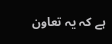ہے کہ یہ تعاون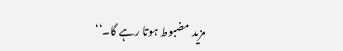مزید مضبوط ہوتا رہے گا۔‘‘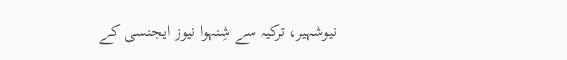نیوشہیر، ترکیہ سے شِنہوا نیوز ایجنسی کے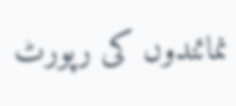نمائندوں کی رپورٹ